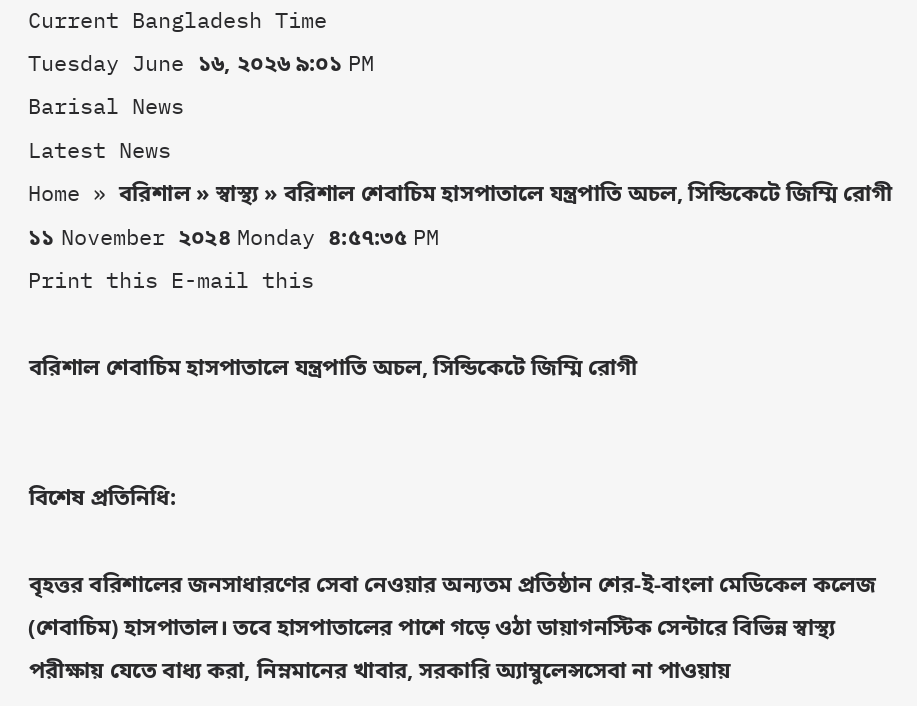Current Bangladesh Time
Tuesday June ১৬, ২০২৬ ৯:০১ PM
Barisal News
Latest News
Home » বরিশাল » স্বাস্থ্য » বরিশাল শেবাচিম হাসপাতালে যন্ত্রপাতি অচল, সিন্ডিকেটে জিম্মি রোগী
১১ November ২০২৪ Monday ৪:৫৭:৩৫ PM
Print this E-mail this

বরিশাল শেবাচিম হাসপাতালে যন্ত্রপাতি অচল, সিন্ডিকেটে জিম্মি রোগী


বিশেষ প্রতিনিধি:

বৃহত্তর বরিশালের জনসাধারণের সেবা নেওয়ার অন্যতম প্রতিষ্ঠান শের-ই-বাংলা মেডিকেল কলেজ (শেবাচিম) হাসপাতাল। তবে হাসপাতালের পাশে গড়ে ওঠা ডায়াগনস্টিক সেন্টারে বিভিন্ন স্বাস্থ্য পরীক্ষায় যেতে বাধ্য করা, নিম্নমানের খাবার, সরকারি অ্যাম্বুলেন্সসেবা না পাওয়ায়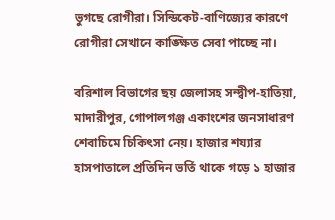ভুগছে রোগীরা। সিন্ডিকেট-বাণিজ্যের কারণে রোগীরা সেখানে কাঙ্ক্ষিত সেবা পাচ্ছে না।

বরিশাল বিভাগের ছয় জেলাসহ সন্দ্বীপ-হাতিয়া, মাদারীপুর, গোপালগঞ্জ একাংশের জনসাধারণ শেবাচিমে চিকিৎসা নেয়। হাজার শয্যার হাসপাতালে প্রতিদিন ভর্তি থাকে গড়ে ১ হাজার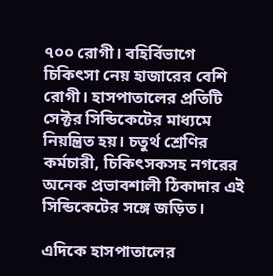৭০০ রোগী। বহির্বিভাগে চিকিৎসা নেয় হাজারের বেশি রোগী। হাসপাতালের প্রতিটি সেক্টর সিন্ডিকেটের মাধ্যমে নিয়ন্ত্রিত হয়। চতুর্থ শ্রেণির কর্মচারী, চিকিৎসকসহ নগরের অনেক প্রভাবশালী ঠিকাদার এই সিন্ডিকেটের সঙ্গে জড়িত।

এদিকে হাসপাতালের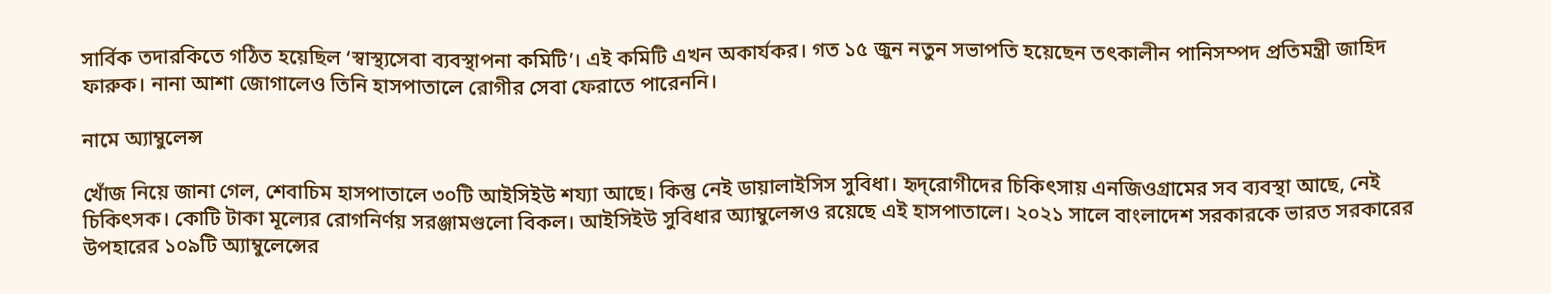সার্বিক তদারকিতে গঠিত হয়েছিল ‘স্বাস্থ্যসেবা ব্যবস্থাপনা কমিটি’। এই কমিটি এখন অকার্যকর। গত ১৫ জুন নতুন সভাপতি হয়েছেন তৎকালীন পানিসম্পদ প্রতিমন্ত্রী জাহিদ ফারুক। নানা আশা জোগালেও তিনি হাসপাতালে রোগীর সেবা ফেরাতে পারেননি।

নামে অ্যাম্বুলেন্স

খোঁজ নিয়ে জানা গেল, শেবাচিম হাসপাতালে ৩০টি আইসিইউ শয্যা আছে। কিন্তু নেই ডায়ালাইসিস সুবিধা। হৃদ্‌রোগীদের চিকিৎসায় এনজিওগ্রামের সব ব্যবস্থা আছে, নেই চিকিৎসক। কোটি টাকা মূল্যের রোগনির্ণয় সরঞ্জামগুলো বিকল। আইসিইউ সুবিধার অ্যাম্বুলেন্সও রয়েছে এই হাসপাতালে। ২০২১ সালে বাংলাদেশ সরকারকে ভারত সরকারের উপহারের ১০৯টি অ্যাম্বুলেন্সের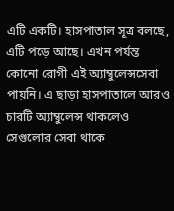এটি একটি। হাসপাতাল সূত্র বলছে, এটি পড়ে আছে। এখন পর্যন্ত কোনো রোগী এই অ্যাম্বুলেন্সসেবা পায়নি। এ ছাড়া হাসপাতালে আরও চারটি অ্যাম্বুলেন্স থাকলেও সেগুলোর সেবা থাকে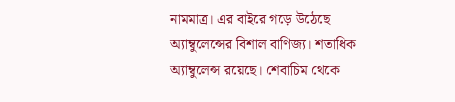নামমাত্র। এর বাইরে গড়ে উঠেছে অ্যাম্বুলেন্সের বিশাল বাণিজ্য। শতাধিক অ্যাম্বুলেন্স রয়েছে। শেবাচিম থেকে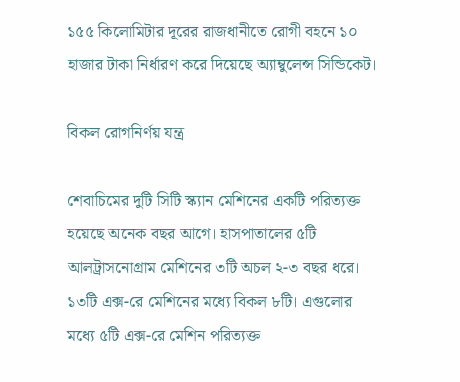১৫৫ কিলোমিটার দূরের রাজধানীতে রোগী বহনে ১০ হাজার টাকা নির্ধারণ করে দিয়েছে অ্যাম্বুলেন্স সিন্ডিকেট।

বিকল রোগনির্ণয় যন্ত্র

শেবাচিমের দুটি সিটি স্ক্যান মেশিনের একটি পরিত্যক্ত হয়েছে অনেক বছর আগে। হাসপাতালের ৫টি আলট্রাসনোগ্রাম মেশিনের ৩টি অচল ২-৩ বছর ধরে। ১৩টি এক্স-রে মেশিনের মধ্যে বিকল ৮টি। এগুলোর মধ্যে ৫টি এক্স-রে মেশিন পরিত্যক্ত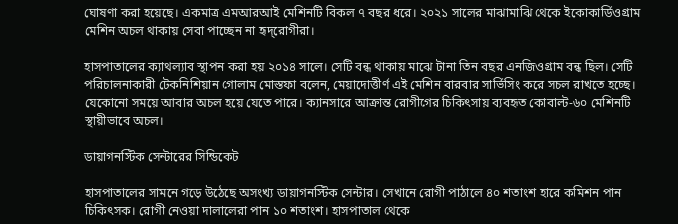ঘোষণা করা হয়েছে। একমাত্র এমআরআই মেশিনটি বিকল ৭ বছর ধরে। ২০২১ সালের মাঝামাঝি থেকে ইকোকার্ডিওগ্রাম মেশিন অচল থাকায় সেবা পাচ্ছেন না হৃদ্‌রোগীরা।

হাসপাতালের ক্যাথল্যাব স্থাপন করা হয় ২০১৪ সালে। সেটি বন্ধ থাকায় মাঝে টানা তিন বছর এনজিওগ্রাম বন্ধ ছিল। সেটি পরিচালনাকারী টেকনিশিয়ান গোলাম মোস্তফা বলেন, মেয়াদোত্তীর্ণ এই মেশিন বারবার সার্ভিসিং করে সচল রাখতে হচ্ছে। যেকোনো সময়ে আবার অচল হয়ে যেতে পারে। ক্যানসারে আক্রান্ত রোগীগের চিকিৎসায় ব্যবহৃত কোবাল্ট-৬০ মেশিনটি স্থায়ীভাবে অচল।

ডায়াগনস্টিক সেন্টারের সিন্ডিকেট

হাসপাতালের সামনে গড়ে উঠেছে অসংখ্য ডায়াগনস্টিক সেন্টার। সেখানে রোগী পাঠালে ৪০ শতাংশ হারে কমিশন পান চিকিৎসক। রোগী নেওয়া দালালেরা পান ১০ শতাংশ। হাসপাতাল থেকে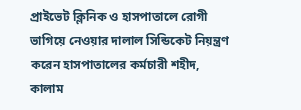প্রাইভেট ক্লিনিক ও হাসপাতালে রোগী ভাগিয়ে নেওয়ার দালাল সিন্ডিকেট নিয়ন্ত্রণ করেন হাসপাতালের কর্মচারী শহীদ, কালাম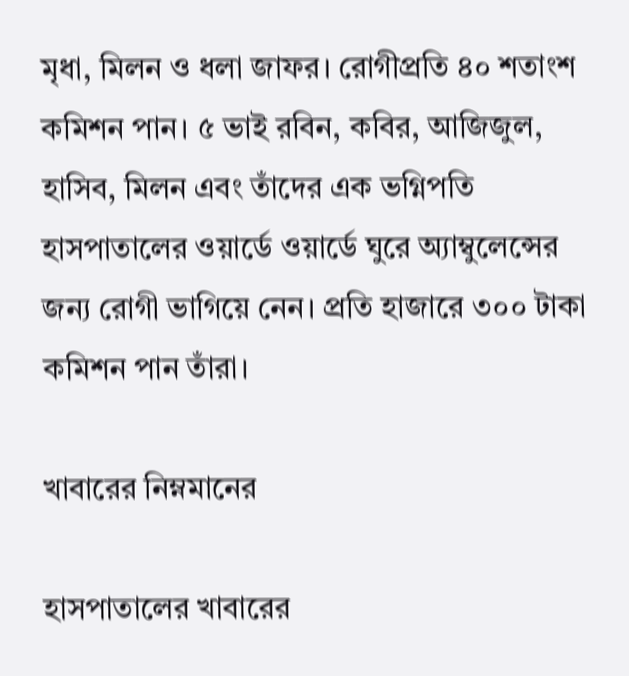মৃধা, মিলন ও ধলা জাফর। রোগীপ্রতি ৪০ শতাংশ কমিশন পান। ৫ ভাই রবিন, কবির, আজিজুল, হাসিব, মিলন এবং তাঁদের এক ভগ্নিপতি হাসপাতালের ওয়ার্ডে ওয়ার্ডে ঘুরে অ্যাম্বুলেন্সের জন্য রোগী ভাগিয়ে নেন। প্রতি হাজারে ৩০০ টাকা কমিশন পান তাঁরা।

খাবারের নিম্নমানের

হাসপাতালের খাবারের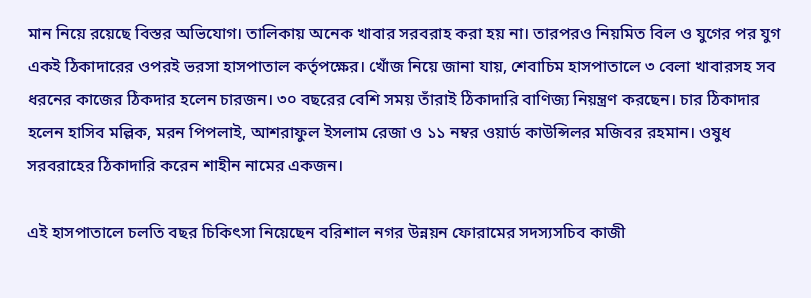মান নিয়ে রয়েছে বিস্তর অভিযোগ। তালিকায় অনেক খাবার সরবরাহ করা হয় না। তারপরও নিয়মিত বিল ও যুগের পর যুগ একই ঠিকাদারের ওপরই ভরসা হাসপাতাল কর্তৃপক্ষের। খোঁজ নিয়ে জানা যায়, শেবাচিম হাসপাতালে ৩ বেলা খাবারসহ সব ধরনের কাজের ঠিকদার হলেন চারজন। ৩০ বছরের বেশি সময় তাঁরাই ঠিকাদারি বাণিজ্য নিয়ন্ত্রণ করছেন। চার ঠিকাদার হলেন হাসিব মল্লিক, মরন পিপলাই, আশরাফুল ইসলাম রেজা ও ১১ নম্বর ওয়ার্ড কাউন্সিলর মজিবর রহমান। ওষুধ সরবরাহের ঠিকাদারি করেন শাহীন নামের একজন।

এই হাসপাতালে চলতি বছর চিকিৎসা নিয়েছেন বরিশাল নগর উন্নয়ন ফোরামের সদস্যসচিব কাজী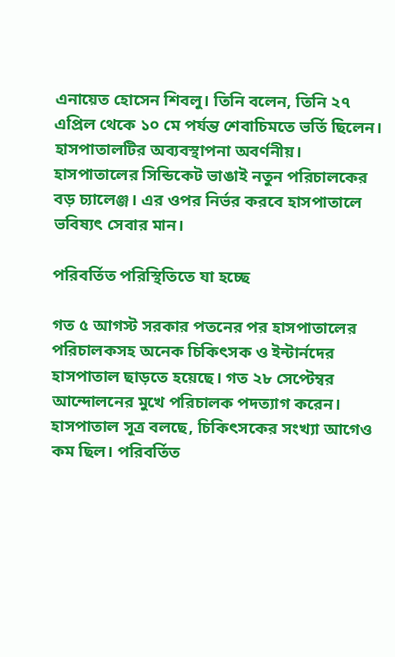এনায়েত হোসেন শিবলু। তিনি বলেন, তিনি ২৭ এপ্রিল থেকে ১০ মে পর্যন্ত শেবাচিমতে ভর্তি ছিলেন। হাসপাতালটির অব্যবস্থাপনা অবর্ণনীয়। হাসপাতালের সিন্ডিকেট ভাঙাই নতুন পরিচালকের বড় চ্যালেঞ্জ। এর ওপর নির্ভর করবে হাসপাতালে ভবিষ্যৎ সেবার মান।

পরিবর্তিত পরিস্থিতিতে যা হচ্ছে

গত ৫ আগস্ট সরকার পতনের পর হাসপাতালের পরিচালকসহ অনেক চিকিৎসক ও ইন্টার্নদের হাসপাতাল ছাড়তে হয়েছে। গত ২৮ সেপ্টেম্বর আন্দোলনের মুখে পরিচালক পদত্যাগ করেন। হাসপাতাল সূত্র বলছে, চিকিৎসকের সংখ্যা আগেও কম ছিল। পরিবর্তিত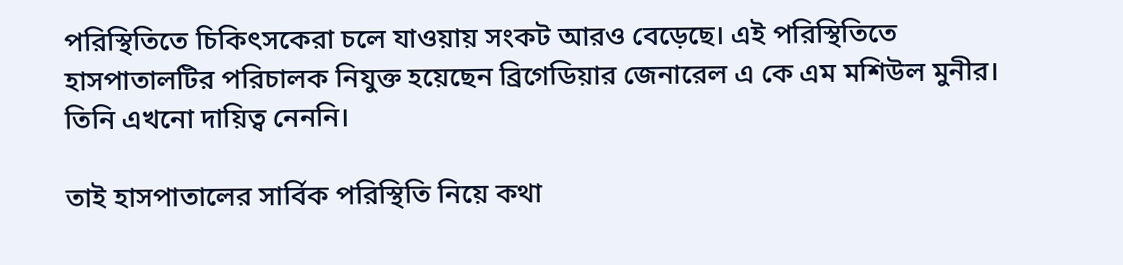পরিস্থিতিতে চিকিৎসকেরা চলে যাওয়ায় সংকট আরও বেড়েছে। এই পরিস্থিতিতে হাসপাতালটির পরিচালক নিযুক্ত হয়েছেন ব্রিগেডিয়ার জেনারেল এ কে এম মশিউল মুনীর। তিনি এখনো দায়িত্ব নেননি।

তাই হাসপাতালের সার্বিক পরিস্থিতি নিয়ে কথা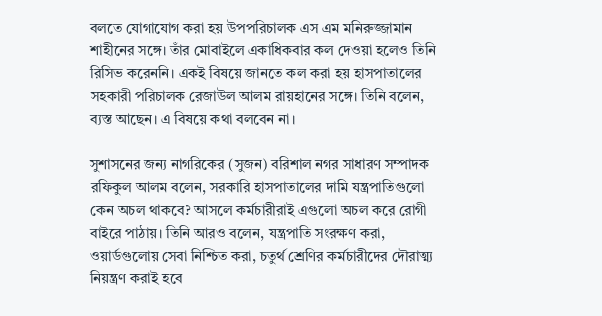বলতে যোগাযোগ করা হয় উপপরিচালক এস এম মনিরুজ্জামান শাহীনের সঙ্গে। তাঁর মোবাইলে একাধিকবার কল দেওয়া হলেও তিনি রিসিভ করেননি। একই বিষয়ে জানতে কল করা হয় হাসপাতালের সহকারী পরিচালক রেজাউল আলম রায়হানের সঙ্গে। তিনি বলেন, ব্যস্ত আছেন। এ বিষয়ে কথা বলবেন না।

সুশাসনের জন্য নাগরিকের (সুজন) বরিশাল নগর সাধারণ সম্পাদক রফিকুল আলম বলেন, সরকারি হাসপাতালের দামি যন্ত্রপাতিগুলো কেন অচল থাকবে? আসলে কর্মচারীরাই এগুলো অচল করে রোগী বাইরে পাঠায়। তিনি আরও বলেন, যন্ত্রপাতি সংরক্ষণ করা, ওয়ার্ডগুলোয় সেবা নিশ্চিত করা, চতুর্থ শ্রেণির কর্মচারীদের দৌরাত্ম্য নিয়ন্ত্রণ করাই হবে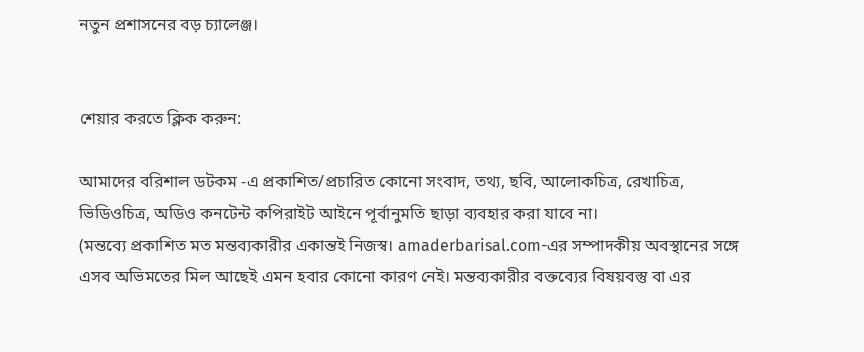নতুন প্রশাসনের বড় চ্যালেঞ্জ।


শেয়ার করতে ক্লিক করুন:

আমাদের বরিশাল ডটকম -এ প্রকাশিত/প্রচারিত কোনো সংবাদ, তথ্য, ছবি, আলোকচিত্র, রেখাচিত্র, ভিডিওচিত্র, অডিও কনটেন্ট কপিরাইট আইনে পূর্বানুমতি ছাড়া ব্যবহার করা যাবে না।
(মন্তব্যে প্রকাশিত মত মন্তব্যকারীর একান্তই নিজস্ব। amaderbarisal.com-এর সম্পাদকীয় অবস্থানের সঙ্গে এসব অভিমতের মিল আছেই এমন হবার কোনো কারণ নেই। মন্তব্যকারীর বক্তব্যের বিষয়বস্তু বা এর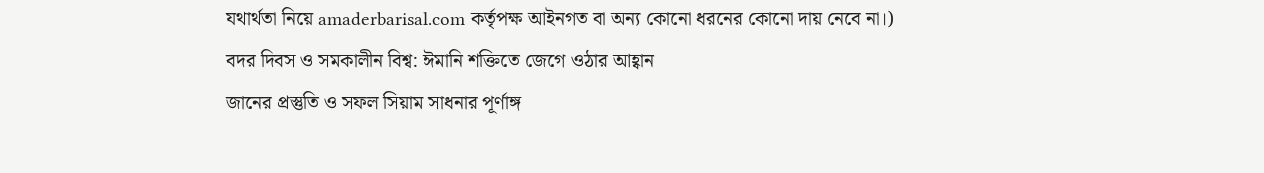যথার্থতা নিয়ে amaderbarisal.com কর্তৃপক্ষ আইনগত বা অন্য কোনো ধরনের কোনো দায় নেবে না।)
বদর দিবস ও সমকালীন বিশ্ব: ঈমানি শক্তিতে জেগে ওঠার আহ্বান
জানের প্রস্তুতি ও সফল সিয়াম সাধনার পূর্ণাঙ্গ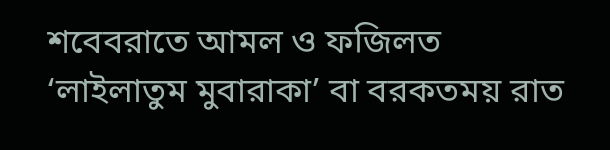শবেবরাতে আমল ও ফজিলত
‘লাইলাতুম মুবারাকা’ বা বরকতময় রাত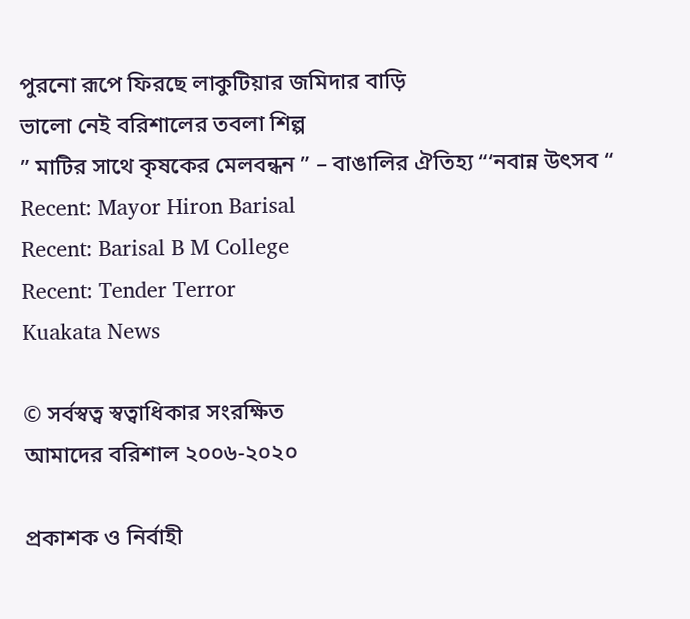পুরনো রূপে ফিরছে লাকুটিয়ার জমিদার বাড়ি
ভালো নেই বরিশালের তবলা শিল্প
” মাটির সাথে কৃষকের মেলবন্ধন ” – বাঙালির ঐতিহ্য “‘নবান্ন উৎসব “
Recent: Mayor Hiron Barisal
Recent: Barisal B M College
Recent: Tender Terror
Kuakata News

© সর্বস্বত্ব স্বত্বাধিকার সংরক্ষিত
আমাদের বরিশাল ২০০৬-২০২০

প্রকাশক ও নির্বাহী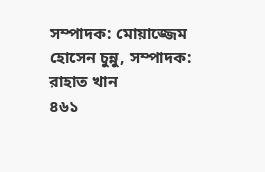সম্পাদক: মোয়াজ্জেম হোসেন চুন্নু, সম্পাদক: রাহাত খান
৪৬১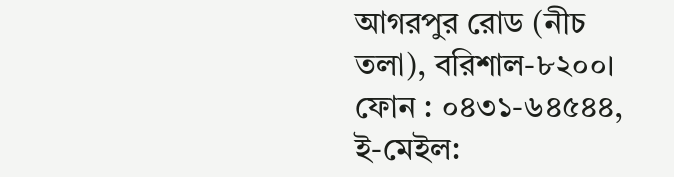আগরপুর রোড (নীচ তলা), বরিশাল-৮২০০।
ফোন : ০৪৩১-৬৪৫৪৪, ই-মেইল: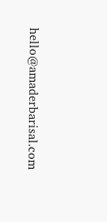hello@amaderbarisal.com